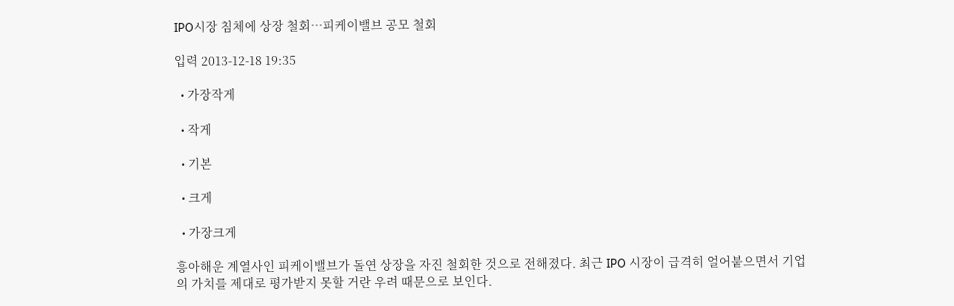IPO시장 침체에 상장 철회…피케이밸브 공모 철회

입력 2013-12-18 19:35

  • 가장작게

  • 작게

  • 기본

  • 크게

  • 가장크게

흥아해운 계열사인 피케이밸브가 돌연 상장을 자진 철회한 것으로 전해졌다. 최근 IPO 시장이 급격히 얼어붙으면서 기업의 가치를 제대로 평가받지 못할 거란 우려 때문으로 보인다.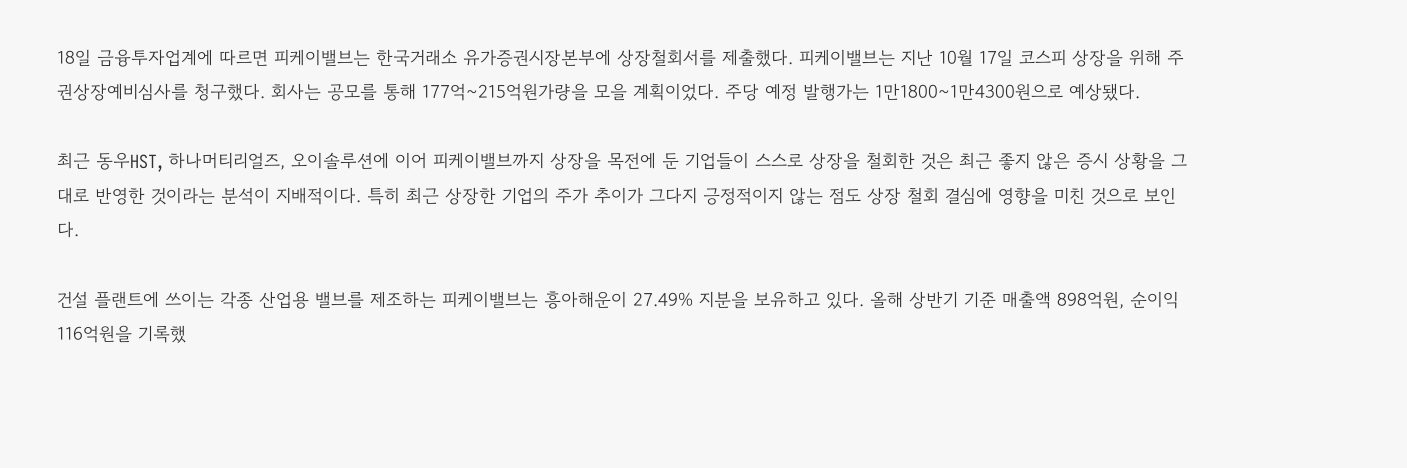18일 금융투자업계에 따르면 피케이밸브는 한국거래소 유가증권시장본부에 상장철회서를 제출했다. 피케이밸브는 지난 10월 17일 코스피 상장을 위해 주권상장예비심사를 청구했다. 회사는 공모를 통해 177억~215억원가량을 모을 계획이었다. 주당 예정 발행가는 1만1800~1만4300원으로 예상됐다.

최근 동우HST, 하나머티리얼즈, 오이솔루션에 이어 피케이밸브까지 상장을 목전에 둔 기업들이 스스로 상장을 철회한 것은 최근 좋지 않은 증시 상황을 그대로 반영한 것이라는 분석이 지배적이다. 특히 최근 상장한 기업의 주가 추이가 그다지 긍정적이지 않는 점도 상장 철회 결심에 영향을 미친 것으로 보인다.

건설 플랜트에 쓰이는 각종 산업용 밸브를 제조하는 피케이밸브는 흥아해운이 27.49% 지분을 보유하고 있다. 올해 상반기 기준 매출액 898억원, 순이익 116억원을 기록했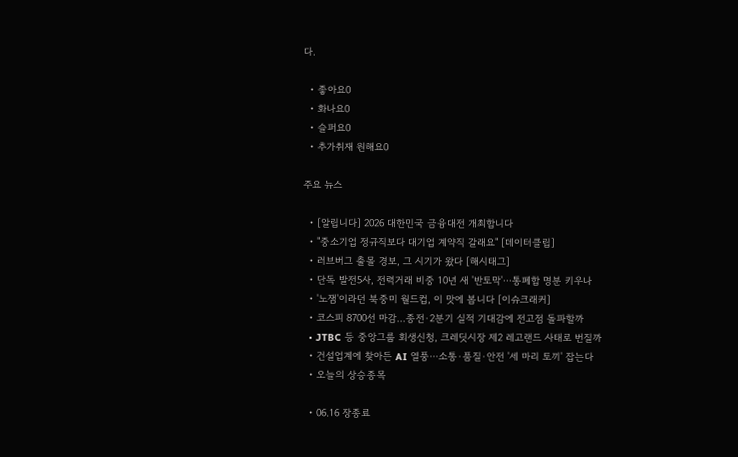다.

  • 좋아요0
  • 화나요0
  • 슬퍼요0
  • 추가취재 원해요0

주요 뉴스

  • [알립니다] 2026 대한민국 금융대전 개최합니다
  • "중소기업 정규직보다 대기업 계약직 갈래요" [데이터클립]
  • 러브버그 출몰 경보, 그 시기가 왔다 [해시태그]
  • 단독 발전5사, 전력거래 비중 10년 새 '반토막'⋯통폐합 명분 키우나
  • '노잼'이라던 북중미 월드컵, 이 맛에 봅니다 [이슈크래커]
  • 코스피 8700선 마감…종전·2분기 실적 기대감에 전고점 돌파할까
  • JTBC 등 중앙그룹 회생신청, 크레딧시장 제2 레고랜드 사태로 번질까
  • 건설업계에 찾아든 AI 열풍⋯소통·품질·안전 '세 마리 토끼' 잡는다
  • 오늘의 상승종목

  • 06.16 장종료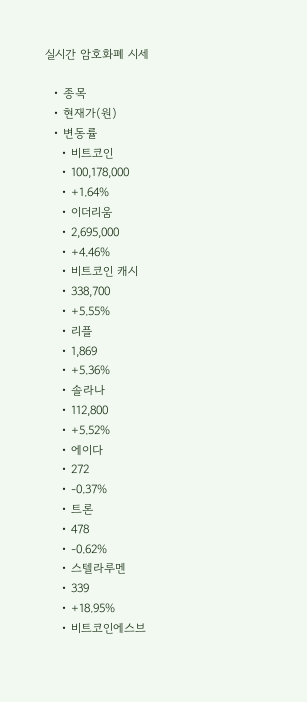실시간 암호화폐 시세

  • 종목
  • 현재가(원)
  • 변동률
    • 비트코인
    • 100,178,000
    • +1.64%
    • 이더리움
    • 2,695,000
    • +4.46%
    • 비트코인 캐시
    • 338,700
    • +5.55%
    • 리플
    • 1,869
    • +5.36%
    • 솔라나
    • 112,800
    • +5.52%
    • 에이다
    • 272
    • -0.37%
    • 트론
    • 478
    • -0.62%
    • 스텔라루멘
    • 339
    • +18.95%
    • 비트코인에스브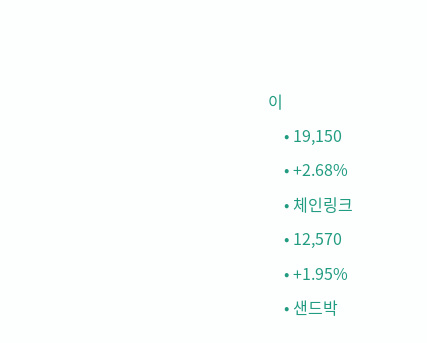이
    • 19,150
    • +2.68%
    • 체인링크
    • 12,570
    • +1.95%
    • 샌드박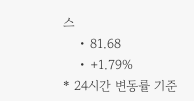스
    • 81.68
    • +1.79%
* 24시간 변동률 기준